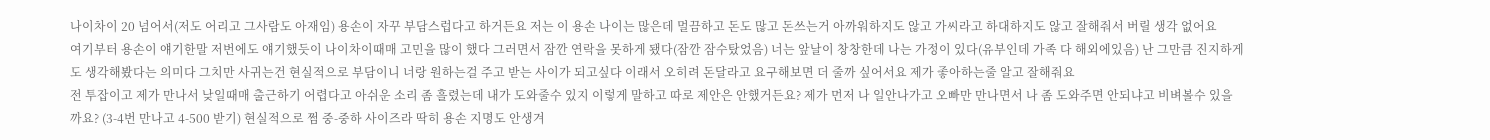나이차이 20 넘어서(저도 어리고 그사람도 아재임) 용손이 자꾸 부담스럽다고 하거든요 저는 이 용손 나이는 많은데 멀끔하고 돈도 많고 돈쓰는거 아까워하지도 않고 가씨라고 하대하지도 않고 잘해줘서 버릴 생각 없어요
여기부터 용손이 얘기한말 저번에도 얘기했듯이 나이차이때매 고민을 많이 했다 그러면서 잠깐 연락을 못하게 됐다(잠깐 잠수탔었음) 너는 앞날이 창창한데 나는 가정이 있다(유부인데 가족 다 해외에있음) 난 그만큼 진지하게도 생각해봤다는 의미다 그치만 사귀는건 현실적으로 부담이니 너랑 원하는걸 주고 받는 사이가 되고싶다 이래서 오히려 돈달라고 요구해보면 더 줄까 싶어서요 제가 좋아하는줄 알고 잘해줘요
전 투잡이고 제가 만나서 낮일때매 출근하기 어렵다고 아쉬운 소리 좀 흘렸는데 내가 도와줄수 있지 이렇게 말하고 따로 제안은 안했거든요? 제가 먼저 나 일안나가고 오빠만 만나면서 나 좀 도와주면 안되냐고 비벼볼수 있을까요? (3-4번 만나고 4-500 받기) 현실적으로 쩜 중-중하 사이즈라 딱히 용손 지명도 안생겨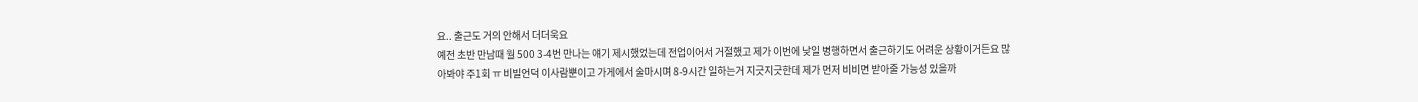요.. 출근도 거의 안해서 더더욱요
예전 초반 만남때 월 500 3-4번 만나는 얘기 제시했었는데 전업이어서 거절했고 제가 이번에 낮일 병행하면서 출근하기도 어려운 상황이거든요 많아봐야 주1회 ㅠ 비빌언덕 이사람뿐이고 가게에서 술마시며 8-9시간 일하는거 지긋지긋한데 제가 먼저 비비면 받아줄 가능성 있을까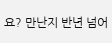요? 만난지 반년 넘어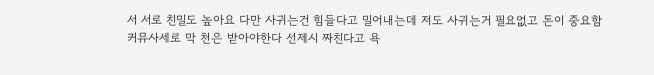서 서로 친밀도 높아요 다만 사귀는건 힘들다고 밀어내는데 저도 사귀는거 필요없고 돈이 중요함
커뮤사세로 막 천은 받아야한다 선제시 짜친다고 욕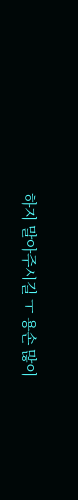하지 말아주시길 ㅜ 용손 많이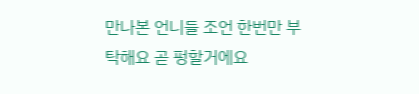만나본 언니들 조언 한번만 부탁해요 곧 펑할거에요